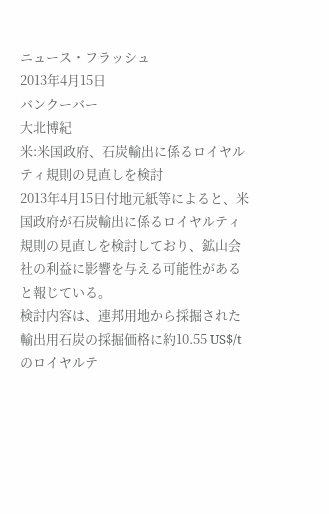ニュース・フラッシュ
2013年4月15日
バンクーバー
大北博紀
米:米国政府、石炭輸出に係るロイヤルティ規則の見直しを検討
2013年4月15日付地元紙等によると、米国政府が石炭輸出に係るロイヤルティ規則の見直しを検討しており、鉱山会社の利益に影響を与える可能性があると報じている。
検討内容は、連邦用地から採掘された輸出用石炭の採掘価格に約10.55 US$/tのロイヤルテ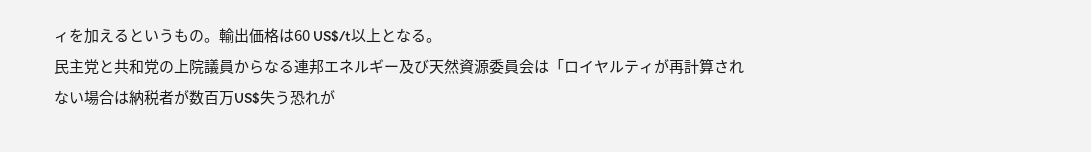ィを加えるというもの。輸出価格は60 US$/t以上となる。
民主党と共和党の上院議員からなる連邦エネルギー及び天然資源委員会は「ロイヤルティが再計算されない場合は納税者が数百万US$失う恐れが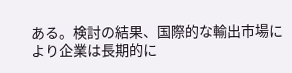ある。検討の結果、国際的な輸出市場により企業は長期的に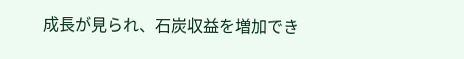成長が見られ、石炭収益を増加でき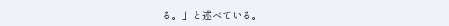る。」と述べている。